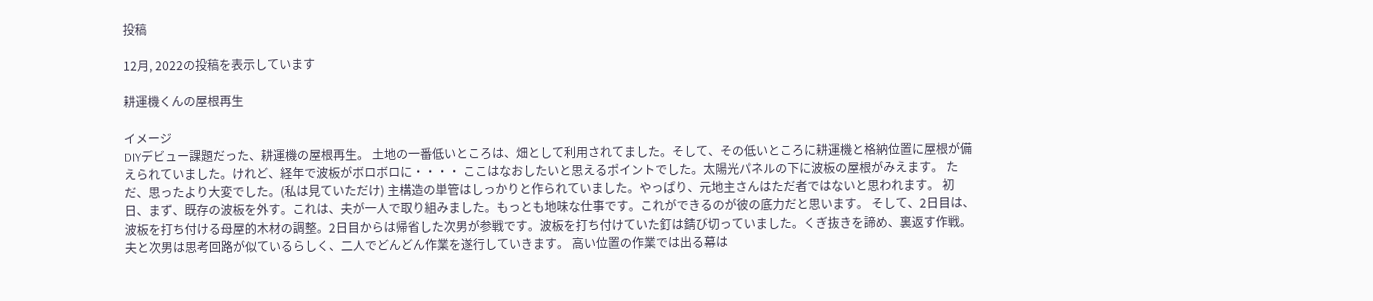投稿

12月, 2022の投稿を表示しています

耕運機くんの屋根再生

イメージ
DIYデビュー課題だった、耕運機の屋根再生。 土地の一番低いところは、畑として利用されてました。そして、その低いところに耕運機と格納位置に屋根が備えられていました。けれど、経年で波板がボロボロに・・・・ ここはなおしたいと思えるポイントでした。太陽光パネルの下に波板の屋根がみえます。 ただ、思ったより大変でした。(私は見ていただけ) 主構造の単管はしっかりと作られていました。やっぱり、元地主さんはただ者ではないと思われます。 初日、まず、既存の波板を外す。これは、夫が一人で取り組みました。もっとも地味な仕事です。これができるのが彼の底力だと思います。 そして、2日目は、波板を打ち付ける母屋的木材の調整。2日目からは帰省した次男が参戦です。波板を打ち付けていた釘は錆び切っていました。くぎ抜きを諦め、裏返す作戦。 夫と次男は思考回路が似ているらしく、二人でどんどん作業を遂行していきます。 高い位置の作業では出る幕は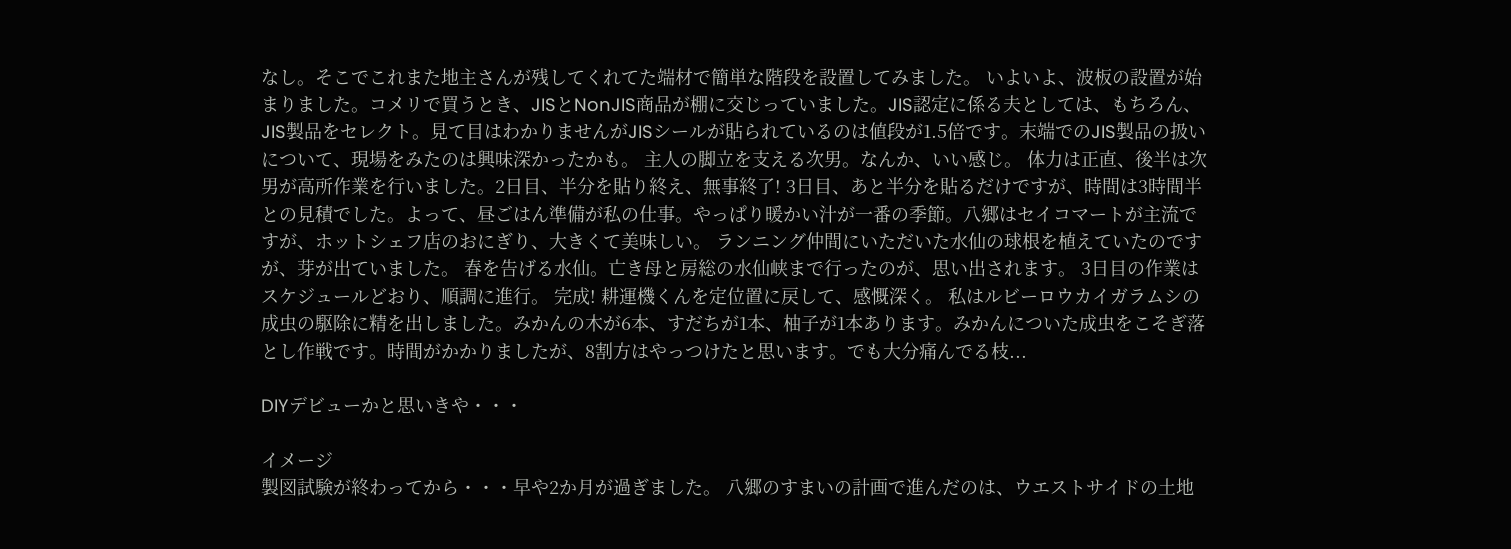なし。そこでこれまた地主さんが残してくれてた端材で簡単な階段を設置してみました。 いよいよ、波板の設置が始まりました。コメリで買うとき、JISとNonJIS商品が棚に交じっていました。JIS認定に係る夫としては、もちろん、JIS製品をセレクト。見て目はわかりませんがJISシールが貼られているのは値段が1.5倍です。末端でのJIS製品の扱いについて、現場をみたのは興味深かったかも。 主人の脚立を支える次男。なんか、いい感じ。 体力は正直、後半は次男が高所作業を行いました。2日目、半分を貼り終え、無事終了! 3日目、あと半分を貼るだけですが、時間は3時間半との見積でした。よって、昼ごはん準備が私の仕事。やっぱり暖かい汁が一番の季節。八郷はセイコマートが主流ですが、ホットシェフ店のおにぎり、大きくて美味しい。 ランニング仲間にいただいた水仙の球根を植えていたのですが、芽が出ていました。 春を告げる水仙。亡き母と房総の水仙峡まで行ったのが、思い出されます。 3日目の作業はスケジュールどおり、順調に進行。 完成! 耕運機くんを定位置に戻して、感慨深く。 私はルビーロウカイガラムシの成虫の駆除に精を出しました。みかんの木が6本、すだちが1本、柚子が1本あります。みかんについた成虫をこそぎ落とし作戦です。時間がかかりましたが、8割方はやっつけたと思います。でも大分痛んでる枝...

DIYデビューかと思いきや・・・

イメージ
製図試験が終わってから・・・早や2か月が過ぎました。 八郷のすまいの計画で進んだのは、ウエストサイドの土地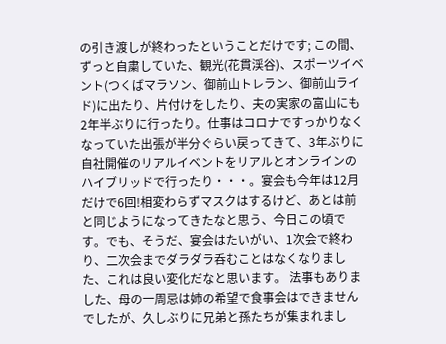の引き渡しが終わったということだけです; この間、ずっと自粛していた、観光(花貫渓谷)、スポーツイベント(つくばマラソン、御前山トレラン、御前山ライド)に出たり、片付けをしたり、夫の実家の富山にも2年半ぶりに行ったり。仕事はコロナですっかりなくなっていた出張が半分ぐらい戻ってきて、3年ぶりに自社開催のリアルイベントをリアルとオンラインのハイブリッドで行ったり・・・。宴会も今年は12月だけで6回!相変わらずマスクはするけど、あとは前と同じようになってきたなと思う、今日この頃です。でも、そうだ、宴会はたいがい、1次会で終わり、二次会までダラダラ呑むことはなくなりました、これは良い変化だなと思います。 法事もありました、母の一周忌は姉の希望で食事会はできませんでしたが、久しぶりに兄弟と孫たちが集まれまし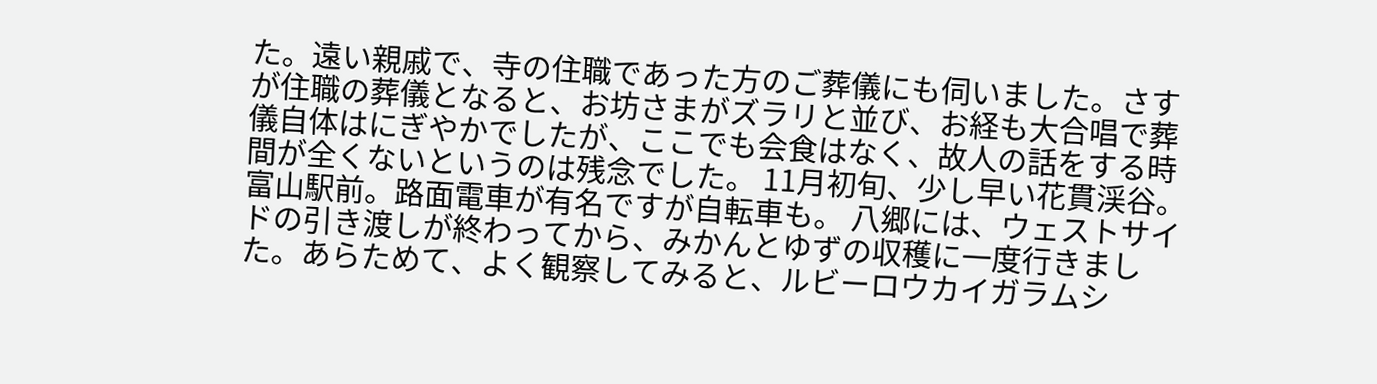た。遠い親戚で、寺の住職であった方のご葬儀にも伺いました。さすが住職の葬儀となると、お坊さまがズラリと並び、お経も大合唱で葬儀自体はにぎやかでしたが、ここでも会食はなく、故人の話をする時間が全くないというのは残念でした。 11月初旬、少し早い花貫渓谷。 富山駅前。路面電車が有名ですが自転車も。 八郷には、ウェストサイドの引き渡しが終わってから、みかんとゆずの収穫に一度行きました。あらためて、よく観察してみると、ルビーロウカイガラムシ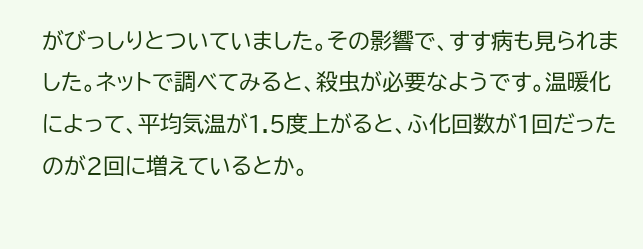がびっしりとついていました。その影響で、すす病も見られました。ネットで調べてみると、殺虫が必要なようです。温暖化によって、平均気温が1.5度上がると、ふ化回数が1回だったのが2回に増えているとか。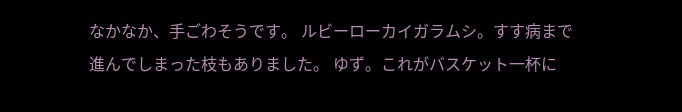なかなか、手ごわそうです。 ルビーローカイガラムシ。すす病まで進んでしまった枝もありました。 ゆず。これがバスケット一杯に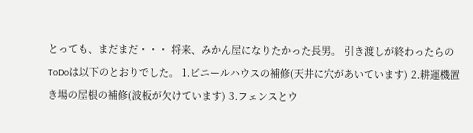とっても、まだまだ・・・ 将来、みかん屋になりたかった長男。 引き渡しが終わったらのToDoは以下のとおりでした。 1.ビニールハウスの補修(天井に穴があいています) 2.耕運機置き場の屋根の補修(波板が欠けています) 3.フェンスとウ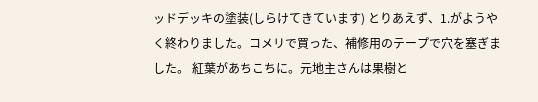ッドデッキの塗装(しらけてきています) とりあえず、1.がようやく終わりました。コメリで買った、補修用のテープで穴を塞ぎました。 紅葉があちこちに。元地主さんは果樹と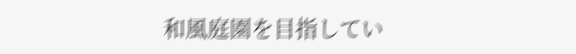和風庭園を目指してい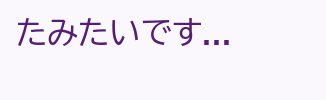たみたいです...